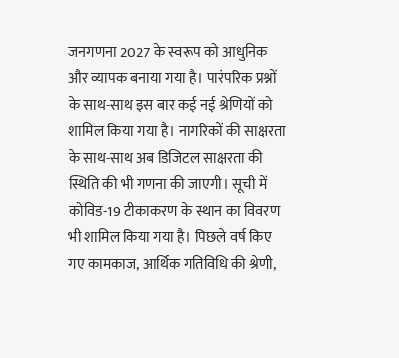जनगणना 2027 के स्वरूप को आधुनिक और व्यापक बनाया गया है। पारंपरिक प्रश्नों के साथ-साथ इस बार कई नई श्रेणियों को शामिल किया गया है। नागरिकों की साक्षरता के साथ-साथ अब डिजिटल साक्षरता की स्थिति की भी गणना की जाएगी। सूची में कोविड-19 टीकाकरण के स्थान का विवरण भी शामिल किया गया है। पिछले वर्ष किए गए कामकाज, आर्थिक गतिविधि की श्रेणी,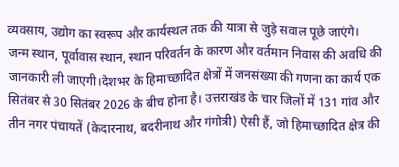व्यवसाय, उद्योग का स्वरूप और कार्यस्थल तक की यात्रा से जुड़े सवाल पूछे जाएंगे।
जन्म स्थान, पूर्वावास स्थान, स्थान परिवर्तन के कारण और वर्तमान निवास की अवधि की जानकारी ली जाएगी।देशभर के हिमाच्छादित क्षेत्रों में जनसंख्या की गणना का कार्य एक सितंबर से 30 सितंबर 2026 के बीच होना है। उत्तराखंड के चार जिलों में 131 गांव और तीन नगर पंचायतें (केदारनाथ, बदरीनाथ और गंगोत्री) ऐसी हैं, जो हिमाच्छादित क्षेत्र की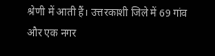श्रेणी में आती हैं। उत्तरकाशी जिले में 69 गांव और एक नगर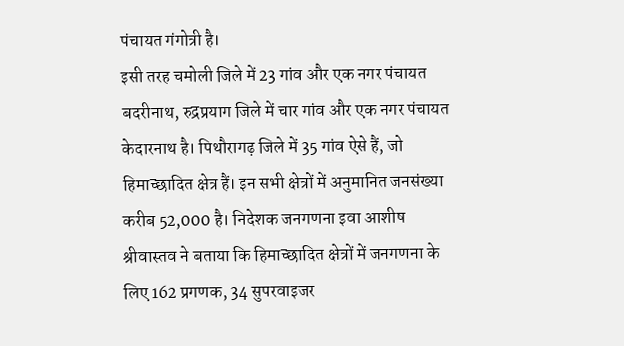पंचायत गंगोत्री है।
इसी तरह चमोली जिले में 23 गांव और एक नगर पंचायत बदरीनाथ, रुद्रप्रयाग जिले में चार गांव और एक नगर पंचायत केदारनाथ है। पिथौरागढ़ जिले में 35 गांव ऐसे हैं, जो हिमाच्छादित क्षेत्र हैं। इन सभी क्षेत्रों में अनुमानित जनसंख्या करीब 52,000 है। निदेशक जनगणना इवा आशीष श्रीवास्तव ने बताया कि हिमाच्छादित क्षेत्रों में जनगणना के लिए 162 प्रगणक, 34 सुपरवाइजर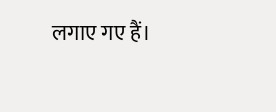लगाए गए हैं।